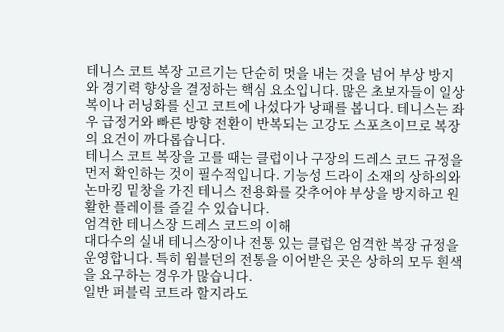테니스 코트 복장 고르기는 단순히 멋을 내는 것을 넘어 부상 방지와 경기력 향상을 결정하는 핵심 요소입니다. 많은 초보자들이 일상복이나 러닝화를 신고 코트에 나섰다가 낭패를 봅니다. 테니스는 좌우 급정거와 빠른 방향 전환이 반복되는 고강도 스포츠이므로 복장의 요건이 까다롭습니다.
테니스 코트 복장을 고를 때는 클럽이나 구장의 드레스 코드 규정을 먼저 확인하는 것이 필수적입니다. 기능성 드라이 소재의 상하의와 논마킹 밑창을 가진 테니스 전용화를 갖추어야 부상을 방지하고 원활한 플레이를 즐길 수 있습니다.
엄격한 테니스장 드레스 코드의 이해
대다수의 실내 테니스장이나 전통 있는 클럽은 엄격한 복장 규정을 운영합니다. 특히 윔블던의 전통을 이어받은 곳은 상하의 모두 흰색을 요구하는 경우가 많습니다.
일반 퍼블릭 코트라 할지라도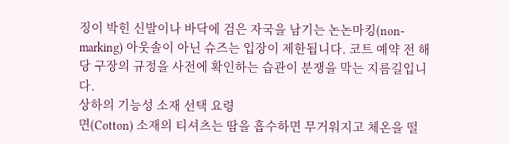징이 박힌 신발이나 바닥에 검은 자국을 남기는 논논마킹(non-marking) 아웃솔이 아닌 슈즈는 입장이 제한됩니다. 코트 예약 전 해당 구장의 규정을 사전에 확인하는 습관이 분쟁을 막는 지름길입니다.
상하의 기능성 소재 선택 요령
면(Cotton) 소재의 티셔츠는 땀을 흡수하면 무거워지고 체온을 떨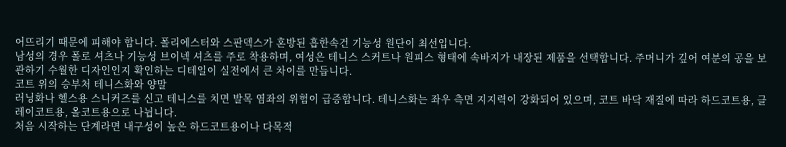어뜨리기 때문에 피해야 합니다. 폴리에스터와 스판덱스가 혼방된 흡한속건 기능성 원단이 최선입니다.
남성의 경우 폴로 셔츠나 기능성 브이넥 셔츠를 주로 착용하며, 여성은 테니스 스커트나 원피스 형태에 속바지가 내장된 제품을 선택합니다. 주머니가 깊어 여분의 공을 보관하기 수월한 디자인인지 확인하는 디테일이 실전에서 큰 차이를 만듭니다.
코트 위의 승부처 테니스화와 양말
러닝화나 헬스용 스니커즈를 신고 테니스를 치면 발목 염좌의 위험이 급증합니다. 테니스화는 좌우 측면 지지력이 강화되어 있으며, 코트 바닥 재질에 따라 하드코트용, 클레이코트용, 올코트용으로 나뉩니다.
처음 시작하는 단계라면 내구성이 높은 하드코트용이나 다목적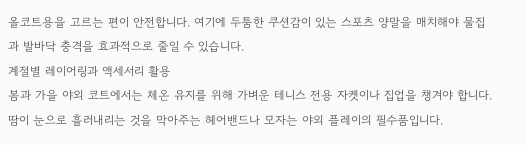올코트용을 고르는 편이 안전합니다. 여기에 두툼한 쿠션감이 있는 스포츠 양말을 매치해야 물집과 발바닥 충격을 효과적으로 줄일 수 있습니다.
계절별 레이어링과 액세서리 활용
봄과 가을 야외 코트에서는 체온 유지를 위해 가벼운 테니스 전용 자켓이나 집업을 챙겨야 합니다. 땀이 눈으로 흘러내리는 것을 막아주는 헤어밴드나 모자는 야외 플레이의 필수품입니다.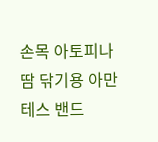손목 아토피나 땀 닦기용 아만테스 밴드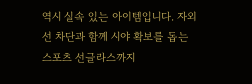역시 실속 있는 아이템입니다. 자외선 차단과 함께 시야 확보를 돕는 스포츠 선글라스까지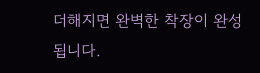더해지면 완벽한 착장이 완성됩니다.